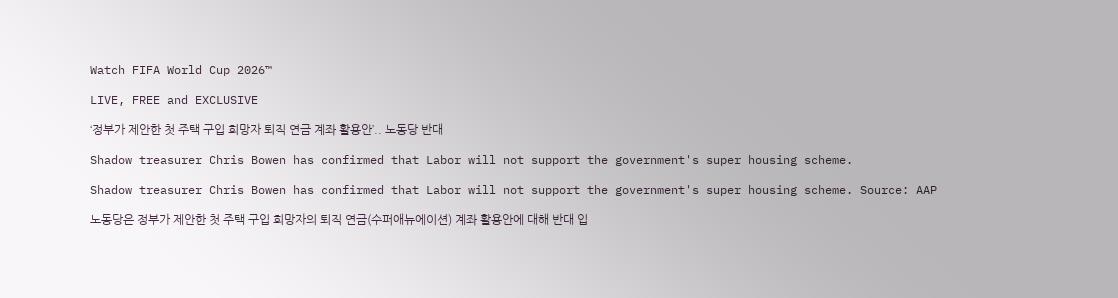Watch FIFA World Cup 2026™

LIVE, FREE and EXCLUSIVE

‘정부가 제안한 첫 주택 구입 희망자 퇴직 연금 계좌 활용안’.. 노동당 반대

Shadow treasurer Chris Bowen has confirmed that Labor will not support the government's super housing scheme.

Shadow treasurer Chris Bowen has confirmed that Labor will not support the government's super housing scheme. Source: AAP

노동당은 정부가 제안한 첫 주택 구입 희망자의 퇴직 연금(수퍼애뉴에이션) 계좌 활용안에 대해 반대 입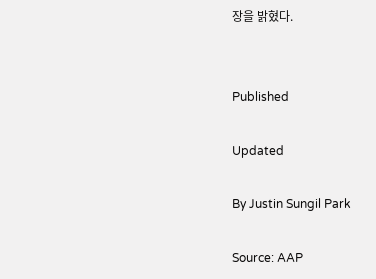장을 밝혔다.


Published

Updated

By Justin Sungil Park

Source: AAP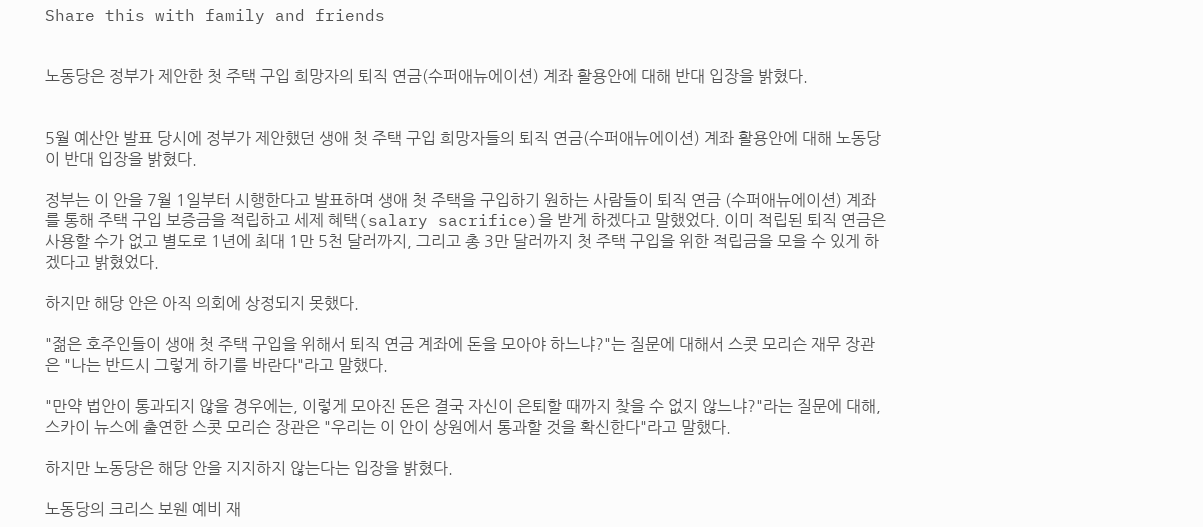Share this with family and friends


노동당은 정부가 제안한 첫 주택 구입 희망자의 퇴직 연금(수퍼애뉴에이션) 계좌 활용안에 대해 반대 입장을 밝혔다.


5월 예산안 발표 당시에 정부가 제안했던 생애 첫 주택 구입 희망자들의 퇴직 연금(수퍼애뉴에이션) 계좌 활용안에 대해 노동당이 반대 입장을 밝혔다.

정부는 이 안을 7월 1일부터 시행한다고 발표하며 생애 첫 주택을 구입하기 원하는 사람들이 퇴직 연금 (수퍼애뉴에이션) 계좌를 통해 주택 구입 보증금을 적립하고 세제 혜택(salary sacrifice)을 받게 하겠다고 말했었다. 이미 적립된 퇴직 연금은 사용할 수가 없고 별도로 1년에 최대 1만 5천 달러까지, 그리고 총 3만 달러까지 첫 주택 구입을 위한 적립금을 모을 수 있게 하겠다고 밝혔었다.

하지만 해당 안은 아직 의회에 상정되지 못했다.

"젊은 호주인들이 생애 첫 주택 구입을 위해서 퇴직 연금 계좌에 돈을 모아야 하느냐?"는 질문에 대해서 스콧 모리슨 재무 장관은 "나는 반드시 그렇게 하기를 바란다"라고 말했다.

"만약 법안이 통과되지 않을 경우에는, 이렇게 모아진 돈은 결국 자신이 은퇴할 때까지 찾을 수 없지 않느냐?"라는 질문에 대해, 스카이 뉴스에 출연한 스콧 모리슨 장관은 "우리는 이 안이 상원에서 통과할 것을 확신한다"라고 말했다.

하지만 노동당은 해당 안을 지지하지 않는다는 입장을 밝혔다.

노동당의 크리스 보웬 예비 재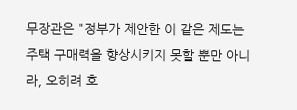무장관은 "정부가 제안한 이 같은 제도는 주택 구매력을 향상시키지 못할 뿐만 아니라, 오히려 호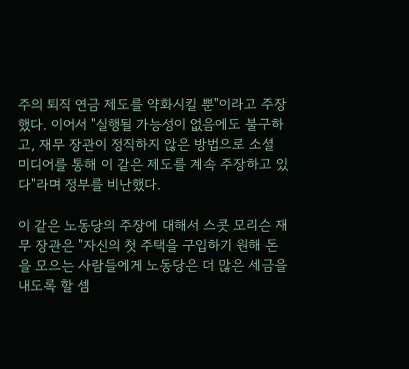주의 퇴직 연금 제도를 약화시킬 뿐"이라고 주장했다. 이어서 "실행될 가능성이 없음에도 불구하고, 재무 장관이 정직하지 않은 방법으로 소셜 미디어를 통해 이 같은 제도를 계속 주장하고 있다"라며 정부를 비난했다.

이 같은 노동당의 주장에 대해서 스콧 모리슨 재무 장관은 "자신의 첫 주택을 구입하기 원해 돈을 모으는 사람들에게 노동당은 더 많은 세금을 내도록 할 셈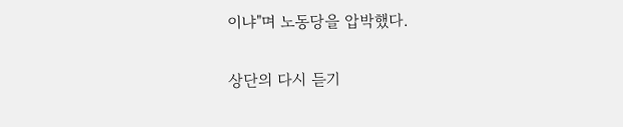이냐"며 노동당을 압박했다.

상단의 다시 듣기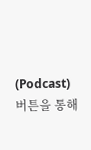(Podcast) 버튼을 통해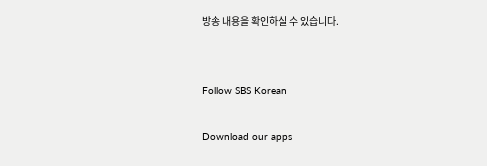방송 내용을 확인하실 수 있습니다.


Follow SBS Korean

Download our apps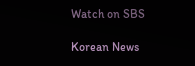Watch on SBS

Korean News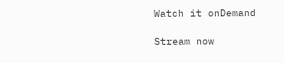Watch it onDemand

Stream now